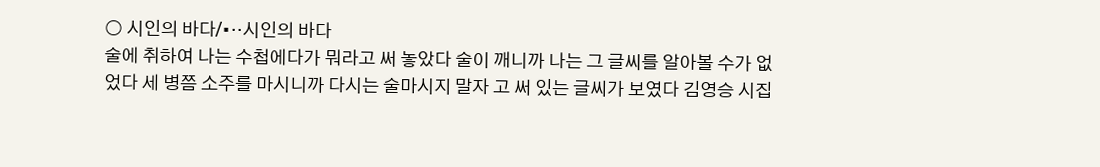○ 시인의 바다/•··시인의 바다
술에 취하여 나는 수첩에다가 뭐라고 써 놓았다 술이 깨니까 나는 그 글씨를 알아볼 수가 없었다 세 병쯤 소주를 마시니까 다시는 술마시지 말자 고 써 있는 글씨가 보였다 김영승 시집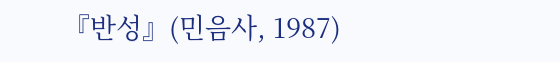『반성』(민음사, 1987)